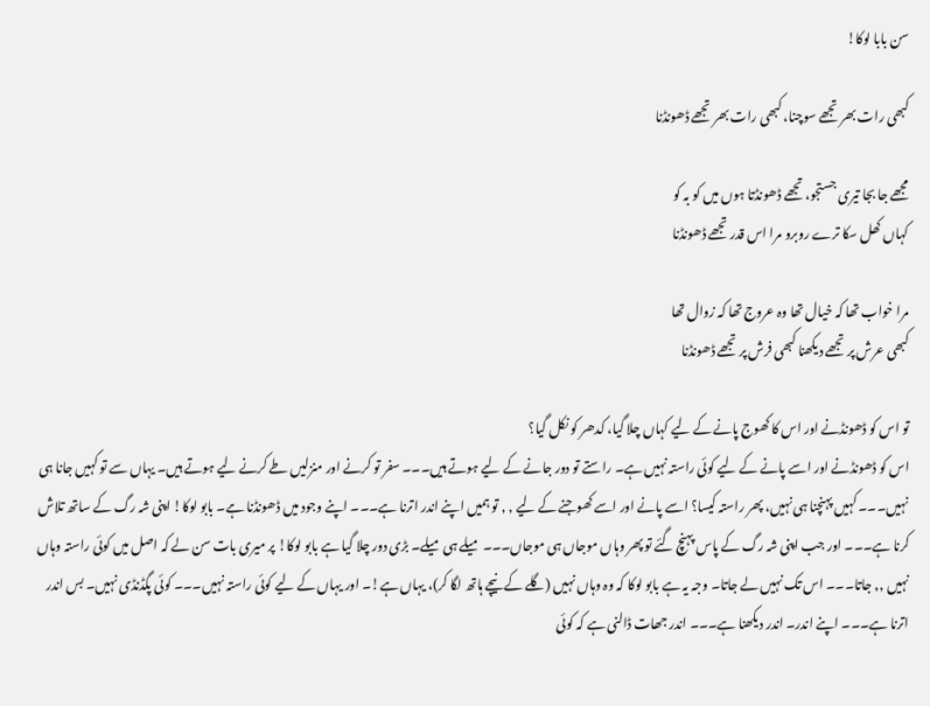سن بابا لوکا!

کبھی رات بھر تجھے سوچنا، کبھی رات بھر تجھے ڈھونڈنا

مجھے جا بجا تیری جستجو، تجھے ڈھونڈتا ہوں میں کو بہ کو
کہاں کھل سکا ترے روبرو مرا اس قدر تجھے ڈھونڈنا

مرا خواب تھا کہ خیال تھا وہ عروج تھا کہ زوال تھا
کبھی عرش پر تجھے دیکھنا کبھی فرش پر تجھے ڈھونڈنا

تو اس کو ڈھونڈنے اور اس کا کھوج پانے کے لیے کہاں چلا گیا، کدھر کو نکل گیا؟
اس کو ڈھونڈنے اور اسے پانے کے لیے کوئی راستہ نہیں ہے۔ راستے تو دور جانے کے لیے ہوتے ہیں۔۔۔ سفر تو کرنے اور منزلیں طے کرنے لیے ہوتے ہیں۔ یہاں سے تو کہیں جانا ہی نہیں۔۔۔ کہیں پہنچنا ہی نہیں، پھر راستہ کیسا؟ اسے پانے اور اسے کھوجنے کے لیے , , تو ہمیں اپنے اندر اترنا ہے۔۔۔ اپنے وجود میں ڈھونڈنا ہے۔ بابو لوکا! اپنی شہ رگ کے ساتھ تلاش کرنا ہے۔۔۔ اور جب اپنی شہ رگ کے پاس پہنچ گئے تو پھر وہاں موجاں ہی موجاں۔۔۔ میلے ہی میلے۔ بڑی دور چلا گیا ہے بابو لوکا! پر میری بات سن لے کہ اصل میں کوئی راستہ وہاں نہیں ,, جاتا۔۔۔ اس تک نہیں لے جاتا۔ وجہ یہ ہے بابو لوکا کہ وہ وہاں نہیں (گلے کے نیچے ہاتھ لگا کر)، یہاں ہے!۔ اور یہاں کے لیے کوئی راستہ نہیں۔۔۔ کوئی پگڈنڈی نہیں۔ بس اندر اترنا ہے۔۔۔ اپنے اندر۔ اندر دیکھنا ہے۔۔۔ اندر جھات ڈالنی ہے کہ کوئی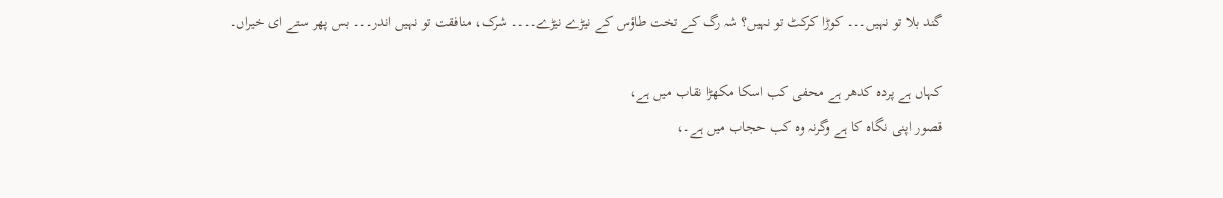گند بلا تو نہیں۔۔۔ کوڑا کرکٹ تو نہیں؟ شہ رگ کے تخت طاؤس کے نیڑے نیڑے۔۔۔۔ شرک، منافقت تو نہیں اندر۔۔۔ بس پھر ستے ای خیراں۔

کہاں ہے پردہ کدھر ہے محفی کب اسکا مکھڑا نقاب میں ہے،
قصور اپنی نگاہ کا ہے وگرنہ وہ کب حجاب میں ہے۔،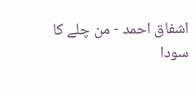اشفاق احمد - من چلے کا سودا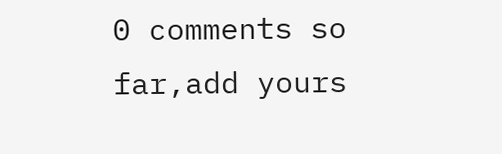0 comments so far,add yours